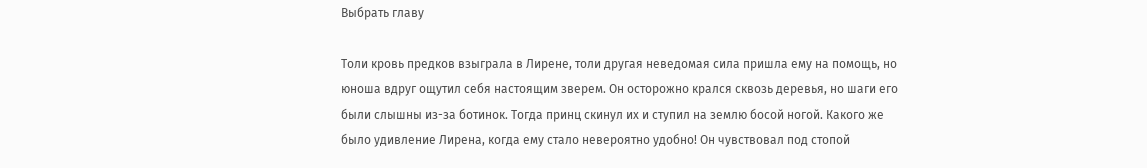Выбрать главу

Толи кровь предков взыграла в Лирене, толи другая неведомая сила пришла ему на помощь, но юноша вдруг ощутил себя настоящим зверем. Он осторожно крался сквозь деревья, но шаги его были слышны из-за ботинок. Тогда принц скинул их и ступил на землю босой ногой. Какого же было удивление Лирена, когда ему стало невероятно удобно! Он чувствовал под стопой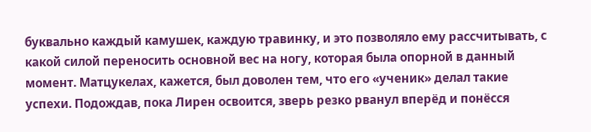буквально каждый камушек, каждую травинку, и это позволяло ему рассчитывать, с какой силой переносить основной вес на ногу, которая была опорной в данный момент. Матцукелах, кажется, был доволен тем, что его «ученик» делал такие успехи. Подождав, пока Лирен освоится, зверь резко рванул вперёд и понёсся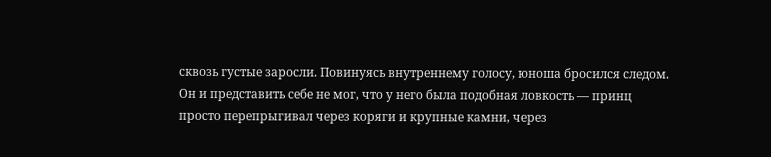сквозь густые заросли. Повинуясь внутреннему голосу, юноша бросился следом. Он и представить себе не мог, что у него была подобная ловкость — принц просто перепрыгивал через коряги и крупные камни, через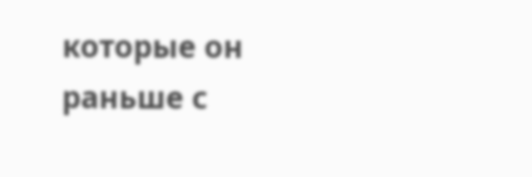которые он раньше с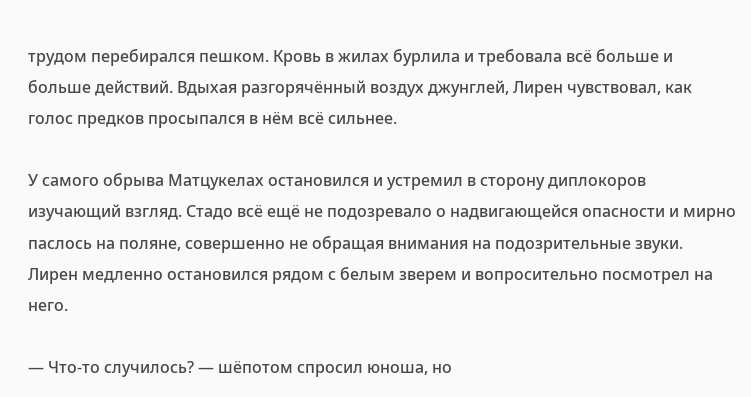трудом перебирался пешком. Кровь в жилах бурлила и требовала всё больше и больше действий. Вдыхая разгорячённый воздух джунглей, Лирен чувствовал, как голос предков просыпался в нём всё сильнее.

У самого обрыва Матцукелах остановился и устремил в сторону диплокоров изучающий взгляд. Стадо всё ещё не подозревало о надвигающейся опасности и мирно паслось на поляне, совершенно не обращая внимания на подозрительные звуки. Лирен медленно остановился рядом с белым зверем и вопросительно посмотрел на него.

— Что-то случилось? — шёпотом спросил юноша, но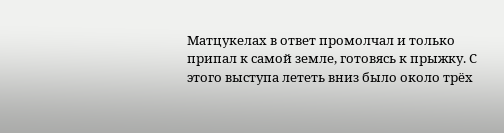Матцукелах в ответ промолчал и только припал к самой земле, готовясь к прыжку. С этого выступа лететь вниз было около трёх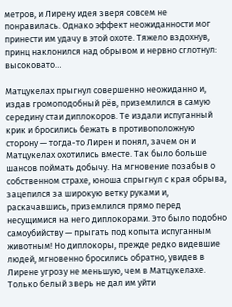метров, и Лирену идея зверя совсем не понравилась. Однако эффект неожиданности мог принести им удачу в этой охоте. Тяжело вздохнув, принц наклонился над обрывом и нервно сглотнул: высоковато…

Матцукелах прыгнул совершенно неожиданно и, издав громоподобный рёв, приземлился в самую середину стаи диплокоров. Те издали испуганный крик и бросились бежать в противоположную сторону — тогда-то Лирен и понял, зачем он и Матцукелах охотились вместе. Так было больше шансов поймать добычу. На мгновение позабыв о собственном страхе, юноша спрыгнул с края обрыва, зацепился за широкую ветку руками и, раскачавшись, приземлился прямо перед несущимися на него диплокорами. Это было подобно самоубийству — прыгать под копыта испуганным животным! Но диплокоры, прежде редко видевшие людей, мгновенно бросились обратно, увидев в Лирене угрозу не меньшую, чем в Матцукелахе. Только белый зверь не дал им уйти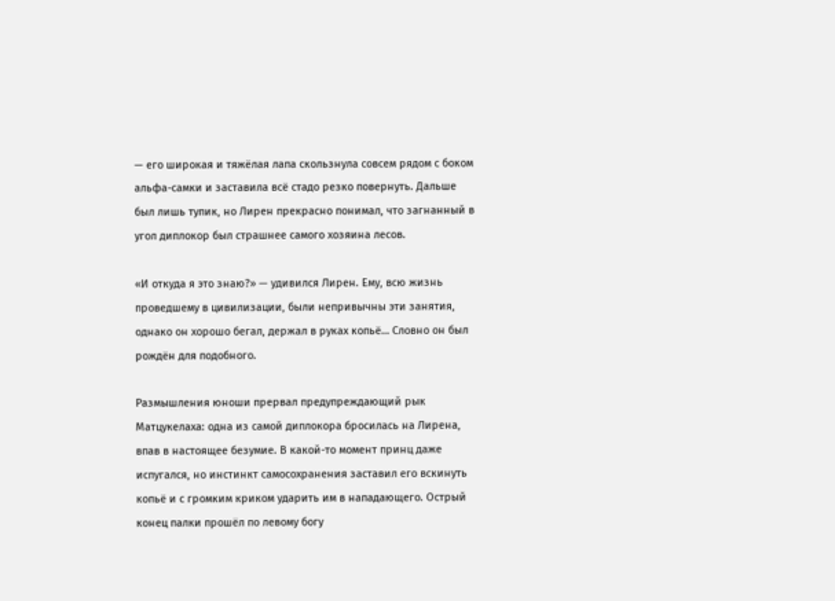— его широкая и тяжёлая лапа скользнула совсем рядом с боком альфа-самки и заставила всё стадо резко повернуть. Дальше был лишь тупик, но Лирен прекрасно понимал, что загнанный в угол диплокор был страшнее самого хозяина лесов.

«И откуда я это знаю?» — удивился Лирен. Ему, всю жизнь проведшему в цивилизации, были непривычны эти занятия, однако он хорошо бегал, держал в руках копьё… Словно он был рождён для подобного.

Размышления юноши прервал предупреждающий рык Матцукелаха: одна из самой диплокора бросилась на Лирена, впав в настоящее безумие. В какой-то момент принц даже испугался, но инстинкт самосохранения заставил его вскинуть копьё и с громким криком ударить им в нападающего. Острый конец палки прошёл по левому богу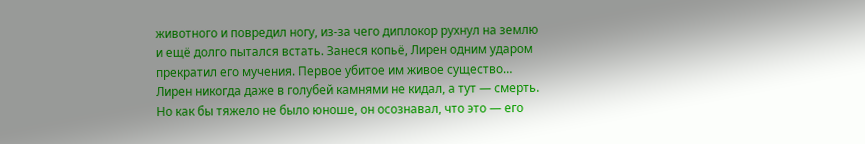животного и повредил ногу, из-за чего диплокор рухнул на землю и ещё долго пытался встать. Занеся копьё, Лирен одним ударом прекратил его мучения. Первое убитое им живое существо… Лирен никогда даже в голубей камнями не кидал, а тут — смерть. Но как бы тяжело не было юноше, он осознавал, что это — его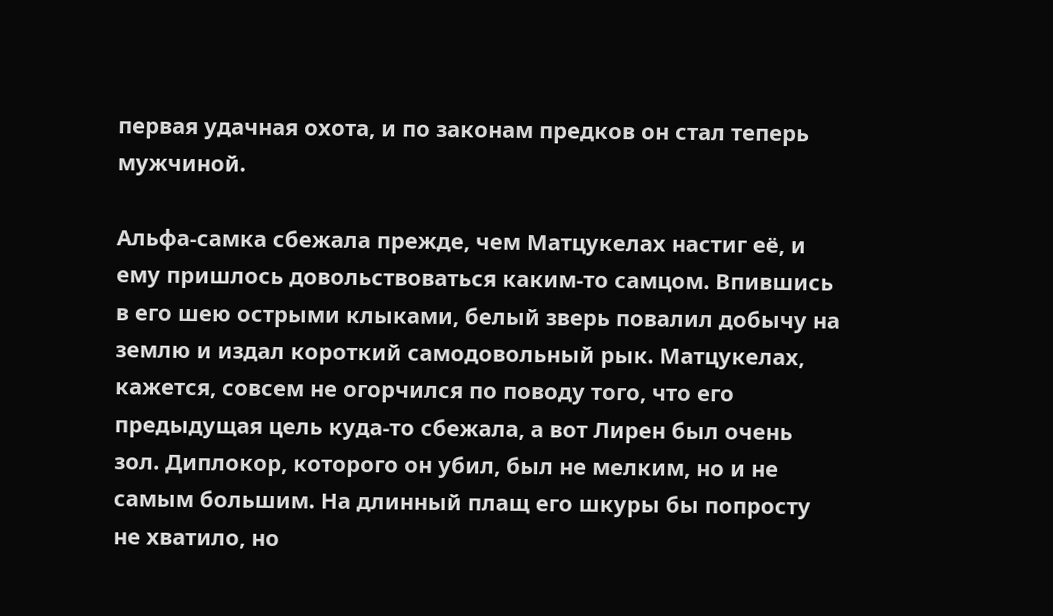первая удачная охота, и по законам предков он стал теперь мужчиной.

Альфа-самка сбежала прежде, чем Матцукелах настиг её, и ему пришлось довольствоваться каким-то самцом. Впившись в его шею острыми клыками, белый зверь повалил добычу на землю и издал короткий самодовольный рык. Матцукелах, кажется, совсем не огорчился по поводу того, что его предыдущая цель куда-то сбежала, а вот Лирен был очень зол. Диплокор, которого он убил, был не мелким, но и не самым большим. На длинный плащ его шкуры бы попросту не хватило, но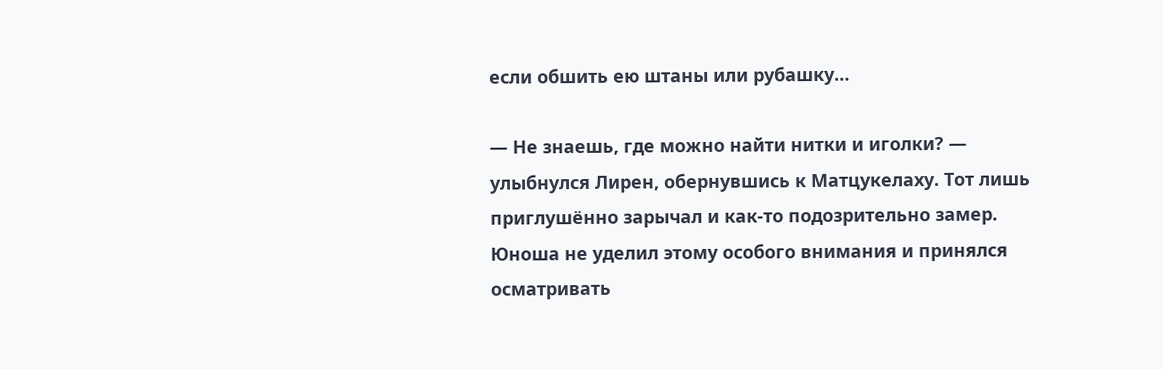если обшить ею штаны или рубашку…

— Не знаешь, где можно найти нитки и иголки? — улыбнулся Лирен, обернувшись к Матцукелаху. Тот лишь приглушённо зарычал и как-то подозрительно замер. Юноша не уделил этому особого внимания и принялся осматривать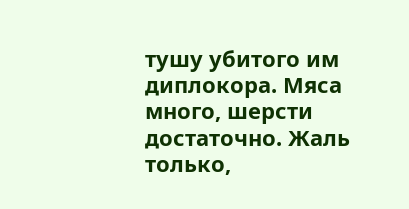тушу убитого им диплокора. Мяса много, шерсти достаточно. Жаль только,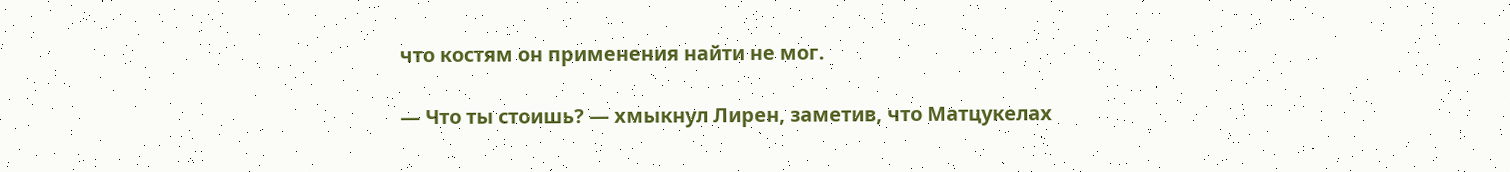что костям он применения найти не мог.

— Что ты стоишь? — хмыкнул Лирен, заметив, что Матцукелах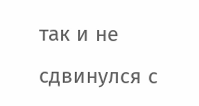так и не сдвинулся с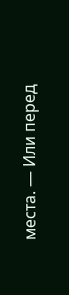места. — Или перед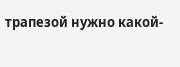трапезой нужно какой-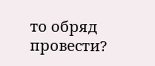то обряд провести?